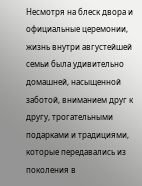Несмотря на блеск двора и официальные церемонии, жизнь внутри августейшей семьи была удивительно домашней, насыщенной заботой, вниманием друг к другу, трогательными подарками и традициями, которые передавались из поколения в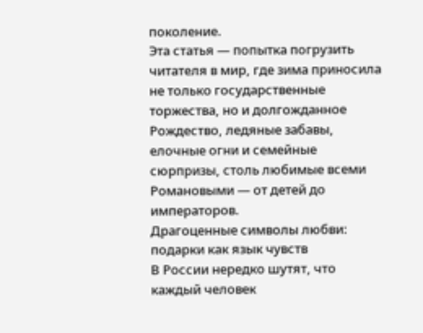поколение.
Эта статья — попытка погрузить читателя в мир, где зима приносила не только государственные торжества, но и долгожданное Рождество, ледяные забавы, елочные огни и семейные сюрпризы, столь любимые всеми Романовыми — от детей до императоров.
Драгоценные символы любви: подарки как язык чувств
В России нередко шутят, что каждый человек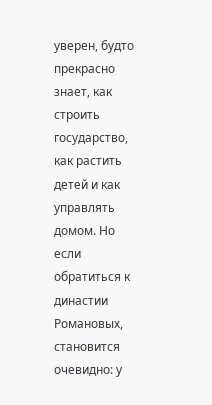уверен, будто прекрасно знает, как строить государство, как растить детей и как управлять домом. Но если обратиться к династии Романовых, становится очевидно: у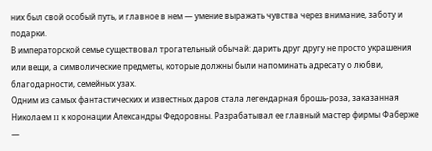них был свой особый путь, и главное в нем — умение выражать чувства через внимание, заботу и подарки.
В императорской семье существовал трогательный обычай: дарить друг другу не просто украшения или вещи, а символические предметы, которые должны были напоминать адресату о любви, благодарности, семейных узах.
Одним из самых фантастических и известных даров стала легендарная брошь-роза, заказанная Николаем II к коронации Александры Федоровны. Разрабатывал ее главный мастер фирмы Фаберже —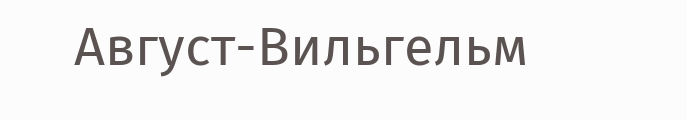Август-Вильгельм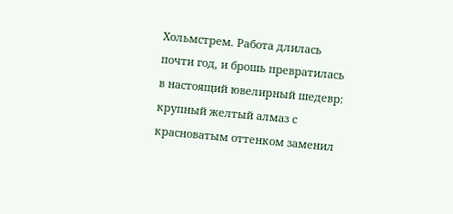Хольмстрем. Работа длилась почти год, и брошь превратилась в настоящий ювелирный шедевр: крупный желтый алмаз с красноватым оттенком заменил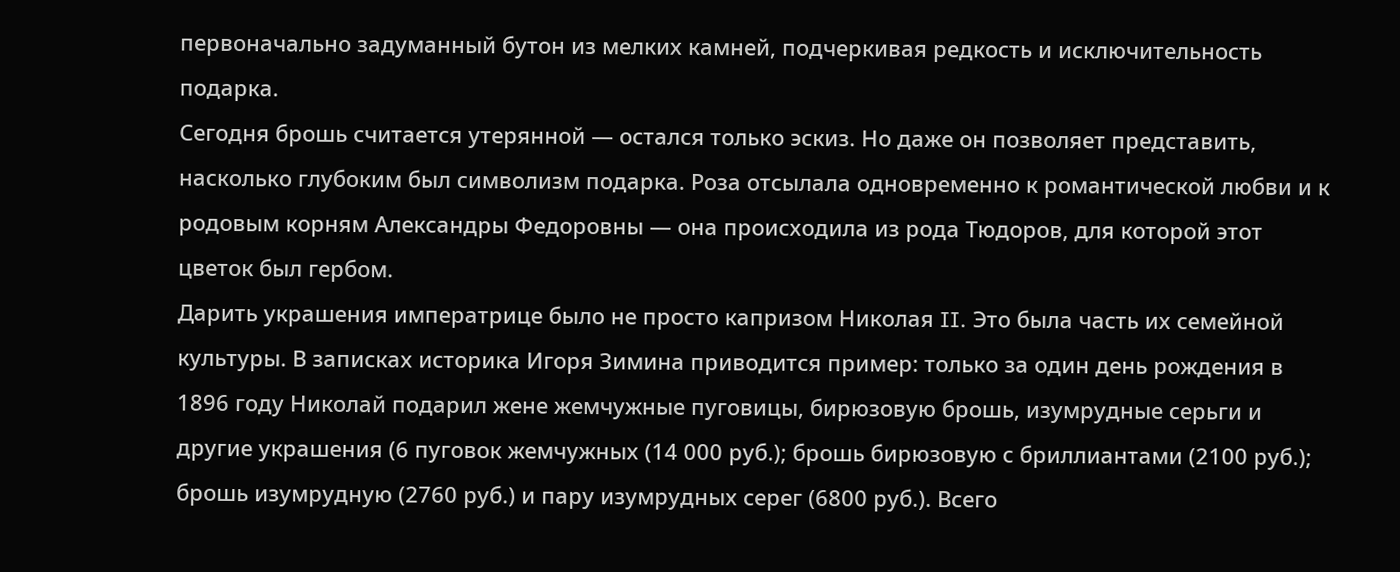первоначально задуманный бутон из мелких камней, подчеркивая редкость и исключительность подарка.
Сегодня брошь считается утерянной — остался только эскиз. Но даже он позволяет представить, насколько глубоким был символизм подарка. Роза отсылала одновременно к романтической любви и к родовым корням Александры Федоровны — она происходила из рода Тюдоров, для которой этот цветок был гербом.
Дарить украшения императрице было не просто капризом Николая II. Это была часть их семейной культуры. В записках историка Игоря Зимина приводится пример: только за один день рождения в 1896 году Николай подарил жене жемчужные пуговицы, бирюзовую брошь, изумрудные серьги и другие украшения (6 пуговок жемчужных (14 000 руб.); брошь бирюзовую с бриллиантами (2100 руб.); брошь изумрудную (2760 руб.) и пару изумрудных серег (6800 руб.). Всего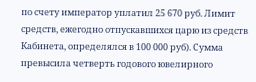по счету император уплатил 25 670 руб. Лимит средств, ежегодно отпускавшихся царю из средств Кабинета, определялся в 100 000 руб). Сумма превысила четверть годового ювелирного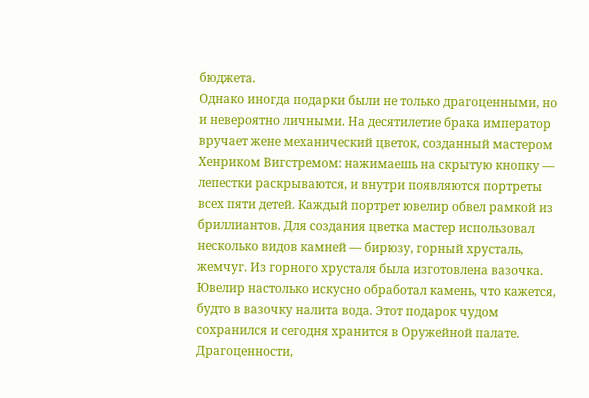бюджета.
Однако иногда подарки были не только драгоценными, но и невероятно личными. На десятилетие брака император вручает жене механический цветок, созданный мастером Хенриком Вигстремом: нажимаешь на скрытую кнопку — лепестки раскрываются, и внутри появляются портреты всех пяти детей. Каждый портрет ювелир обвел рамкой из бриллиантов. Для создания цветка мастер использовал несколько видов камней — бирюзу, горный хрусталь, жемчуг. Из горного хрусталя была изготовлена вазочка. Ювелир настолько искусно обработал камень, что кажется, будто в вазочку налита вода. Этот подарок чудом сохранился и сегодня хранится в Оружейной палате.
Драгоценности,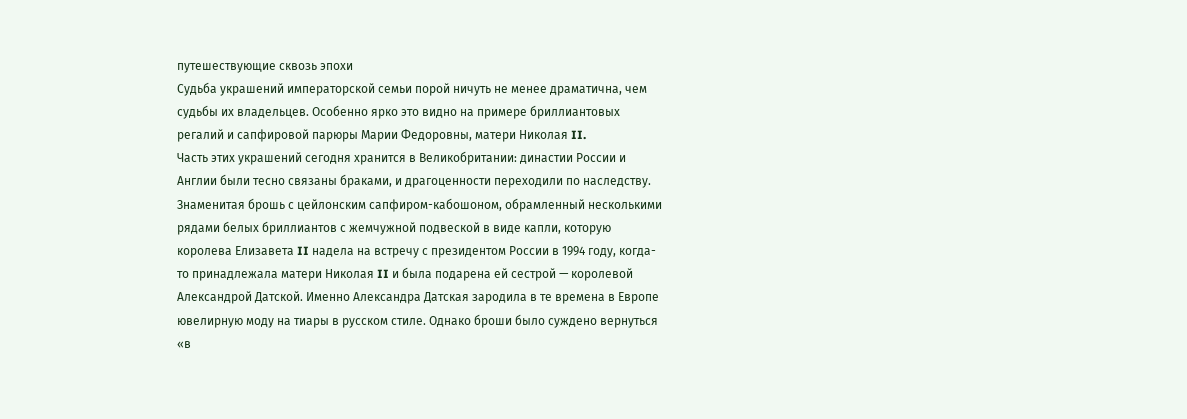путешествующие сквозь эпохи
Судьба украшений императорской семьи порой ничуть не менее драматична, чем судьбы их владельцев. Особенно ярко это видно на примере бриллиантовых регалий и сапфировой парюры Марии Федоровны, матери Николая II.
Часть этих украшений сегодня хранится в Великобритании: династии России и Англии были тесно связаны браками, и драгоценности переходили по наследству. Знаменитая брошь с цейлонским сапфиром-кабошоном, обрамленный несколькими рядами белых бриллиантов с жемчужной подвеской в виде капли, которую королева Елизавета II надела на встречу с президентом России в 1994 году, когда-то принадлежала матери Николая II и была подарена ей сестрой — королевой Александрой Датской. Именно Александра Датская зародила в те времена в Европе ювелирную моду на тиары в русском стиле. Однако броши было суждено вернуться «в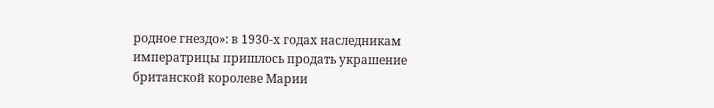родное гнездо»: в 1930-х годах наследникам императрицы пришлось продать украшение британской королеве Марии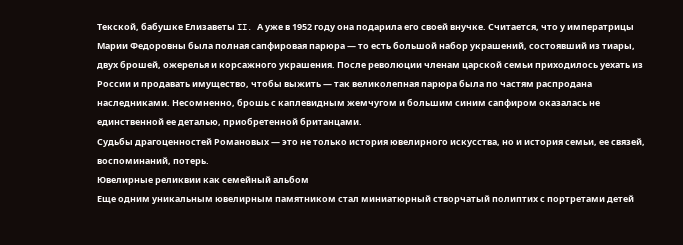Текской, бабушке Елизаветы II. А уже в 1952 году она подарила его своей внучке. Считается, что у императрицы Марии Федоровны была полная сапфировая парюра — то есть большой набор украшений, состоявший из тиары, двух брошей, ожерелья и корсажного украшения. После революции членам царской семьи приходилось уехать из России и продавать имущество, чтобы выжить — так великолепная парюра была по частям распродана наследниками. Несомненно, брошь с каплевидным жемчугом и большим синим сапфиром оказалась не единственной ее деталью, приобретенной британцами.
Судьбы драгоценностей Романовых — это не только история ювелирного искусства, но и история семьи, ее связей, воспоминаний, потерь.
Ювелирные реликвии как семейный альбом
Еще одним уникальным ювелирным памятником стал миниатюрный створчатый полиптих с портретами детей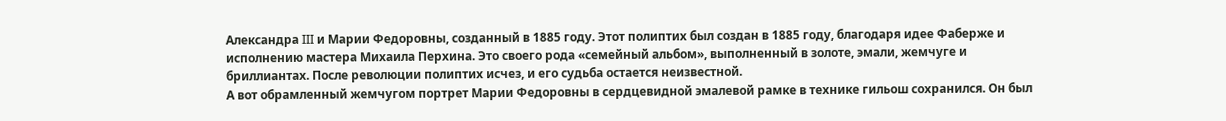Александра III и Марии Федоровны, созданный в 1885 году. Этот полиптих был создан в 1885 году, благодаря идее Фаберже и исполнению мастера Михаила Перхина. Это своего рода «семейный альбом», выполненный в золоте, эмали, жемчуге и бриллиантах. После революции полиптих исчез, и его судьба остается неизвестной.
А вот обрамленный жемчугом портрет Марии Федоровны в сердцевидной эмалевой рамке в технике гильош сохранился. Он был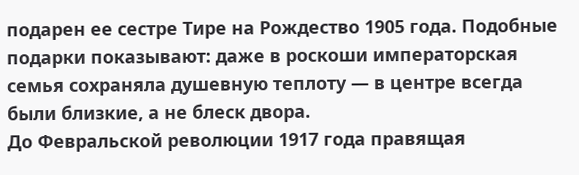подарен ее сестре Тире на Рождество 1905 года. Подобные подарки показывают: даже в роскоши императорская семья сохраняла душевную теплоту — в центре всегда были близкие, а не блеск двора.
До Февральской революции 1917 года правящая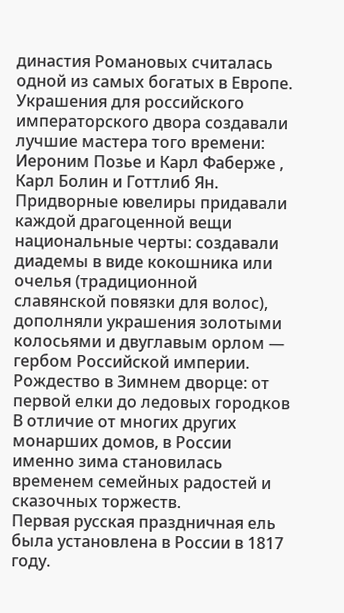династия Романовых считалась одной из самых богатых в Европе. Украшения для российского императорского двора создавали лучшие мастера того времени: Иероним Позье и Карл Фаберже , Карл Болин и Готтлиб Ян. Придворные ювелиры придавали каждой драгоценной вещи национальные черты: создавали диадемы в виде кокошника или очелья (традиционной славянской повязки для волос), дополняли украшения золотыми колосьями и двуглавым орлом — гербом Российской империи.
Рождество в Зимнем дворце: от первой елки до ледовых городков
В отличие от многих других монарших домов, в России именно зима становилась временем семейных радостей и сказочных торжеств.
Первая русская праздничная ель была установлена в России в 1817 году.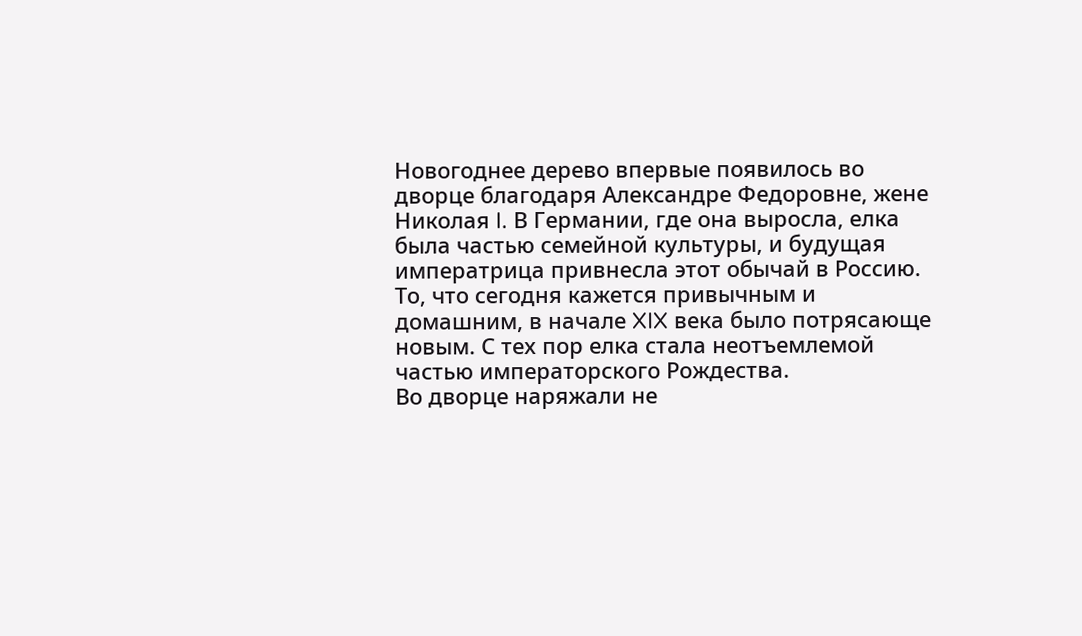Новогоднее дерево впервые появилось во дворце благодаря Александре Федоровне, жене Николая I. В Германии, где она выросла, елка была частью семейной культуры, и будущая императрица привнесла этот обычай в Россию.
То, что сегодня кажется привычным и домашним, в начале XIX века было потрясающе новым. С тех пор елка стала неотъемлемой частью императорского Рождества.
Во дворце наряжали не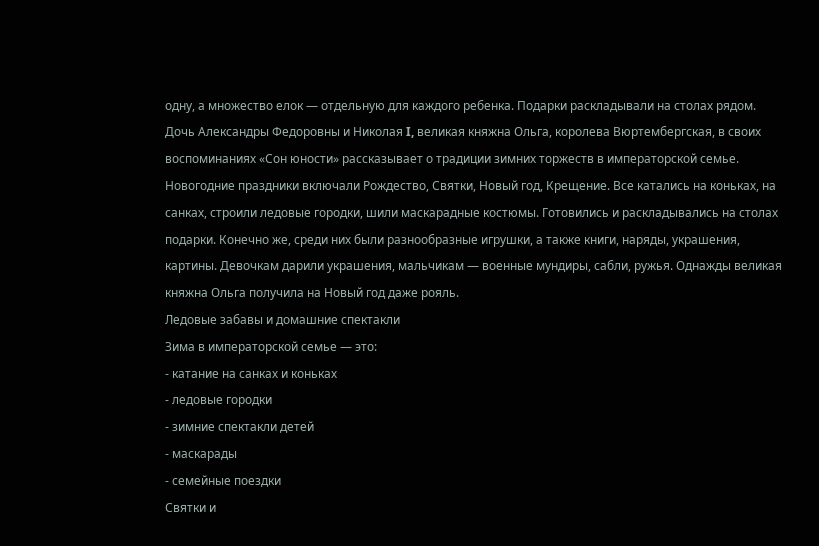одну, а множество елок — отдельную для каждого ребенка. Подарки раскладывали на столах рядом. Дочь Александры Федоровны и Николая I, великая княжна Ольга, королева Вюртембергская, в своих воспоминаниях «Сон юности» рассказывает о традиции зимних торжеств в императорской семье. Новогодние праздники включали Рождество, Святки, Новый год, Крещение. Все катались на коньках, на санках, строили ледовые городки, шили маскарадные костюмы. Готовились и раскладывались на столах подарки. Конечно же, среди них были разнообразные игрушки, а также книги, наряды, украшения, картины. Девочкам дарили украшения, мальчикам — военные мундиры, сабли, ружья. Однажды великая княжна Ольга получила на Новый год даже рояль.
Ледовые забавы и домашние спектакли
Зима в императорской семье — это:
- катание на санках и коньках
- ледовые городки
- зимние спектакли детей
- маскарады
- семейные поездки
Святки и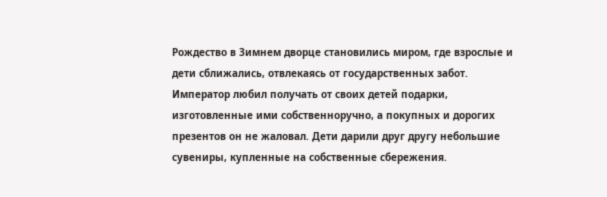Рождество в Зимнем дворце становились миром, где взрослые и дети сближались, отвлекаясь от государственных забот. Император любил получать от своих детей подарки, изготовленные ими собственноручно, а покупных и дорогих презентов он не жаловал. Дети дарили друг другу небольшие сувениры, купленные на собственные сбережения.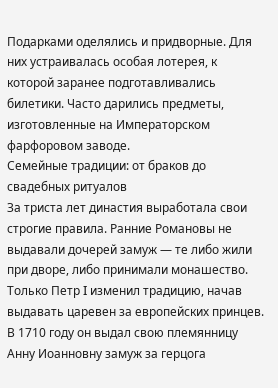Подарками оделялись и придворные. Для них устраивалась особая лотерея, к которой заранее подготавливались билетики. Часто дарились предметы, изготовленные на Императорском фарфоровом заводе.
Семейные традиции: от браков до свадебных ритуалов
За триста лет династия выработала свои строгие правила. Ранние Романовы не выдавали дочерей замуж — те либо жили при дворе, либо принимали монашество. Только Петр I изменил традицию, начав выдавать царевен за европейских принцев. В 1710 году он выдал свою племянницу Анну Иоанновну замуж за герцога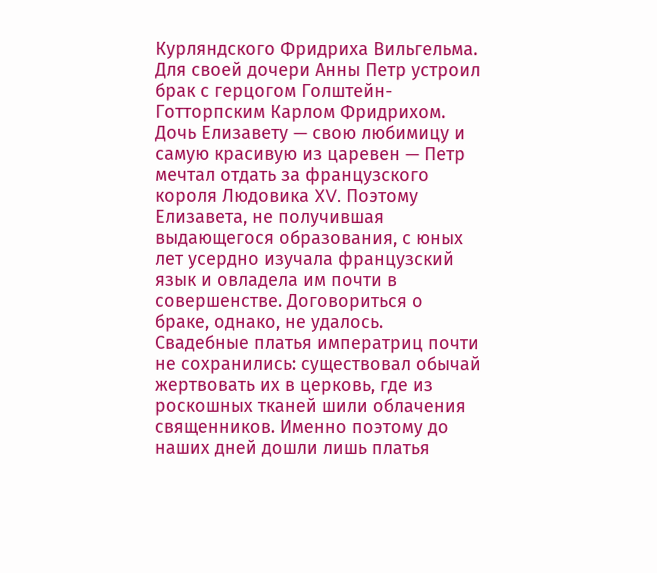Курляндского Фридриха Вильгельма. Для своей дочери Анны Петр устроил брак с герцогом Голштейн-Готторпским Карлом Фридрихом. Дочь Елизавету — свою любимицу и самую красивую из царевен — Петр мечтал отдать за французского короля Людовика XV. Поэтому Елизавета, не получившая выдающегося образования, с юных лет усердно изучала французский язык и овладела им почти в совершенстве. Договориться о браке, однако, не удалось.
Свадебные платья императриц почти не сохранились: существовал обычай жертвовать их в церковь, где из роскошных тканей шили облачения священников. Именно поэтому до наших дней дошли лишь платья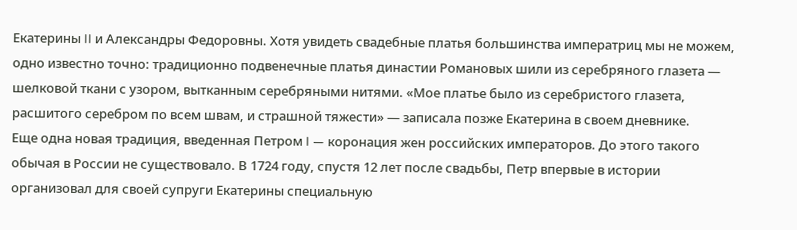Екатерины II и Александры Федоровны. Хотя увидеть свадебные платья большинства императриц мы не можем, одно известно точно: традиционно подвенечные платья династии Романовых шили из серебряного глазета — шелковой ткани с узором, вытканным серебряными нитями. «Мое платье было из серебристого глазета, расшитого серебром по всем швам, и страшной тяжести» — записала позже Екатерина в своем дневнике.
Еще одна новая традиция, введенная Петром I — коронация жен российских императоров. До этого такого обычая в России не существовало. В 1724 году, спустя 12 лет после свадьбы, Петр впервые в истории организовал для своей супруги Екатерины специальную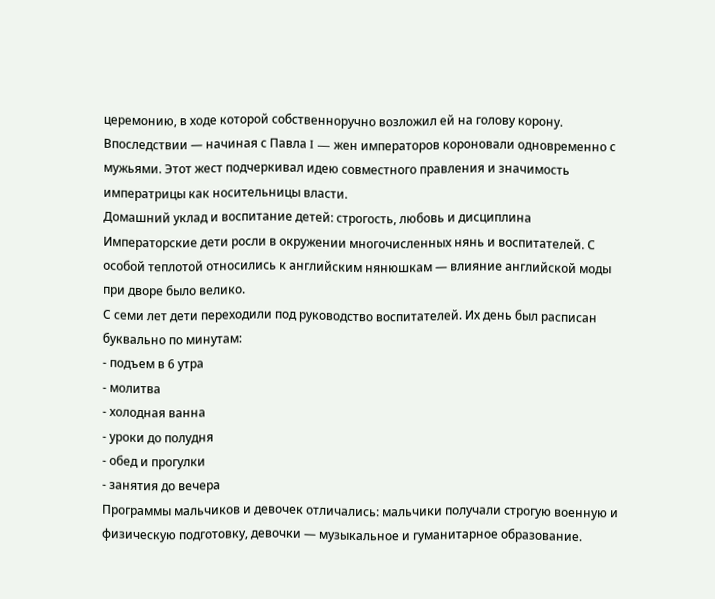церемонию, в ходе которой собственноручно возложил ей на голову корону. Впоследствии — начиная с Павла I — жен императоров короновали одновременно с мужьями. Этот жест подчеркивал идею совместного правления и значимость императрицы как носительницы власти.
Домашний уклад и воспитание детей: строгость, любовь и дисциплина
Императорские дети росли в окружении многочисленных нянь и воспитателей. С особой теплотой относились к английским нянюшкам — влияние английской моды при дворе было велико.
С семи лет дети переходили под руководство воспитателей. Их день был расписан буквально по минутам:
- подъем в 6 утра
- молитва
- холодная ванна
- уроки до полудня
- обед и прогулки
- занятия до вечера
Программы мальчиков и девочек отличались: мальчики получали строгую военную и физическую подготовку, девочки — музыкальное и гуманитарное образование.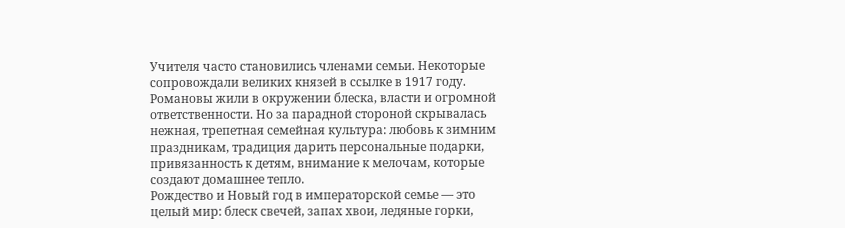Учителя часто становились членами семьи. Некоторые сопровождали великих князей в ссылке в 1917 году.
Романовы жили в окружении блеска, власти и огромной ответственности. Но за парадной стороной скрывалась нежная, трепетная семейная культура: любовь к зимним праздникам, традиция дарить персональные подарки, привязанность к детям, внимание к мелочам, которые создают домашнее тепло.
Рождество и Новый год в императорской семье — это целый мир: блеск свечей, запах хвои, ледяные горки,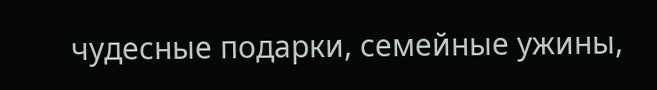чудесные подарки, семейные ужины,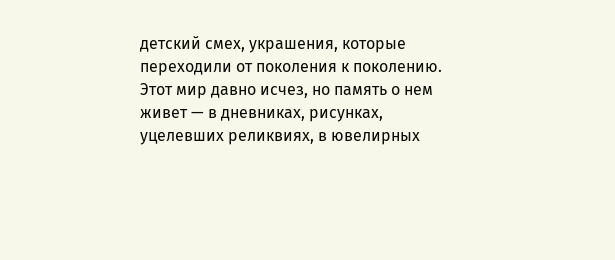детский смех, украшения, которые переходили от поколения к поколению.
Этот мир давно исчез, но память о нем живет — в дневниках, рисунках, уцелевших реликвиях, в ювелирных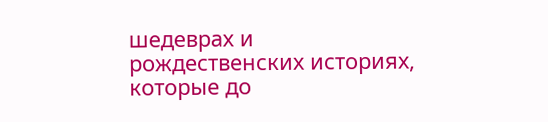шедеврах и рождественских историях, которые до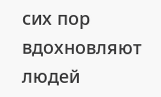сих пор вдохновляют людей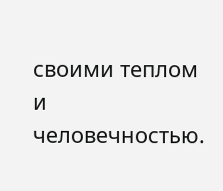своими теплом и человечностью.